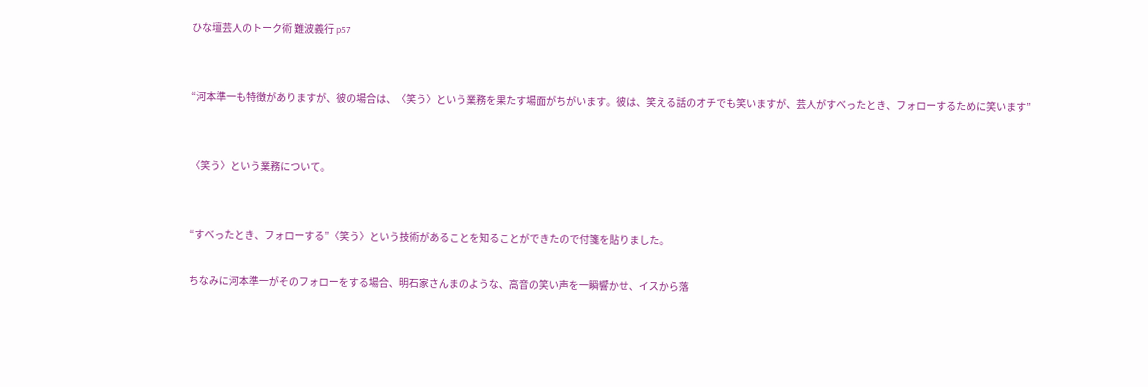ひな壇芸人のトーク術 難波義行 p57


“河本準一も特徴がありますが、彼の場合は、〈笑う〉という業務を果たす場面がちがいます。彼は、笑える話のオチでも笑いますが、芸人がすべったとき、フォローするために笑います”


〈笑う〉という業務について。


“すべったとき、フォローする”〈笑う〉という技術があることを知ることができたので付箋を貼りました。

ちなみに河本準一がそのフォローをする場合、明石家さんまのような、高音の笑い声を一瞬響かせ、イスから落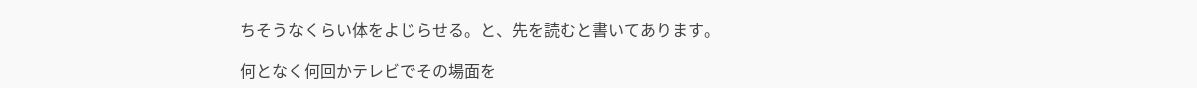ちそうなくらい体をよじらせる。と、先を読むと書いてあります。

何となく何回かテレビでその場面を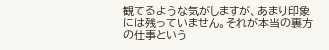観てるような気がしますが、あまり印象には残っていません。それが本当の裏方の仕事という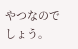やつなのでしょう。